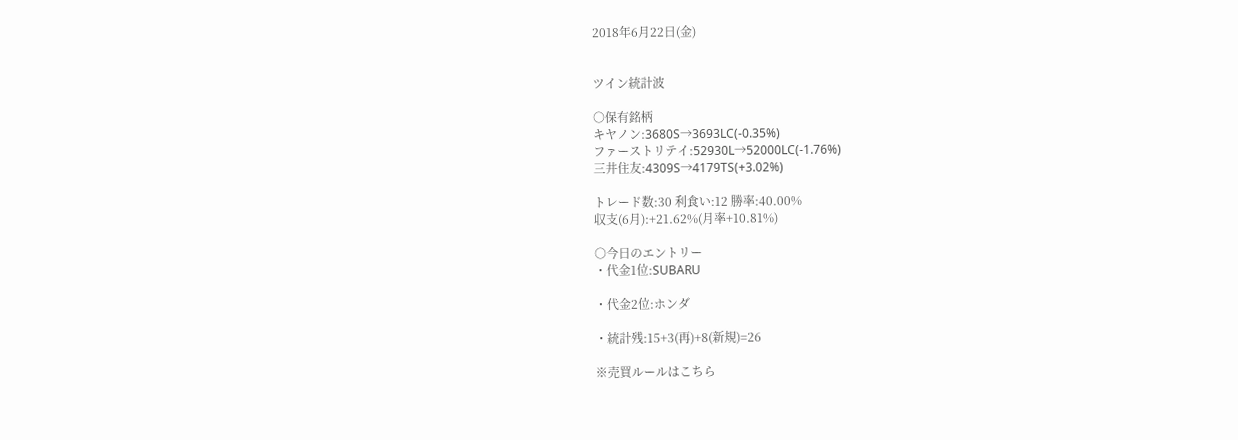2018年6月22日(金)


ツイン統計波

○保有銘柄
キヤノン:3680S→3693LC(-0.35%)
ファーストリテイ:52930L→52000LC(-1.76%)
三井住友:4309S→4179TS(+3.02%)

トレード数:30 利食い:12 勝率:40.00%
収支(6月):+21.62%(月率+10.81%)

○今日のエントリー
・代金1位:SUBARU

・代金2位:ホンダ

・統計残:15+3(再)+8(新規)=26

※売買ルールはこちら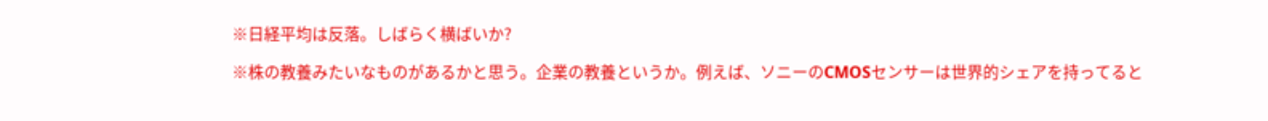※日経平均は反落。しばらく横ばいか?

※株の教養みたいなものがあるかと思う。企業の教養というか。例えば、ソニーのCMOSセンサーは世界的シェアを持ってると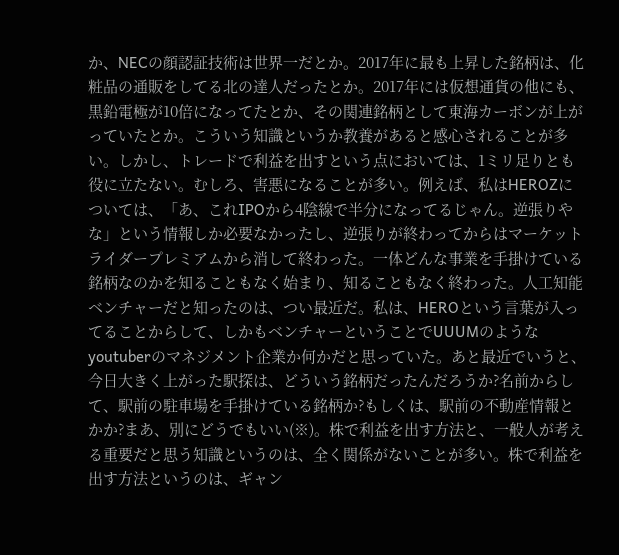か、NECの顔認証技術は世界一だとか。2017年に最も上昇した銘柄は、化粧品の通販をしてる北の達人だったとか。2017年には仮想通貨の他にも、黒鉛電極が10倍になってたとか、その関連銘柄として東海カーボンが上がっていたとか。こういう知識というか教養があると感心されることが多い。しかし、トレードで利益を出すという点においては、1ミリ足りとも役に立たない。むしろ、害悪になることが多い。例えば、私はHEROZについては、「あ、これIPOから4陰線で半分になってるじゃん。逆張りやな」という情報しか必要なかったし、逆張りが終わってからはマーケットライダープレミアムから消して終わった。一体どんな事業を手掛けている銘柄なのかを知ることもなく始まり、知ることもなく終わった。人工知能ベンチャーだと知ったのは、つい最近だ。私は、HEROという言葉が入ってることからして、しかもベンチャーということでUUUMのようなyoutuberのマネジメント企業か何かだと思っていた。あと最近でいうと、今日大きく上がった駅探は、どういう銘柄だったんだろうか?名前からして、駅前の駐車場を手掛けている銘柄か?もしくは、駅前の不動産情報とかか?まあ、別にどうでもいい(※)。株で利益を出す方法と、一般人が考える重要だと思う知識というのは、全く関係がないことが多い。株で利益を出す方法というのは、ギャン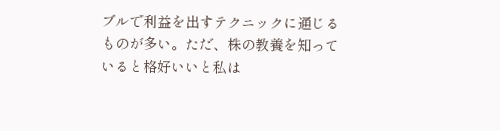ブルで利益を出すテクニックに通じるものが多い。ただ、株の教養を知っていると格好いいと私は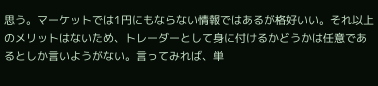思う。マーケットでは1円にもならない情報ではあるが格好いい。それ以上のメリットはないため、トレーダーとして身に付けるかどうかは任意であるとしか言いようがない。言ってみれば、単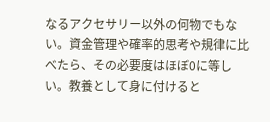なるアクセサリー以外の何物でもない。資金管理や確率的思考や規律に比べたら、その必要度はほぼ0に等しい。教養として身に付けると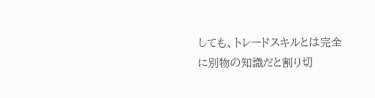しても、トレードスキルとは完全に別物の知識だと割り切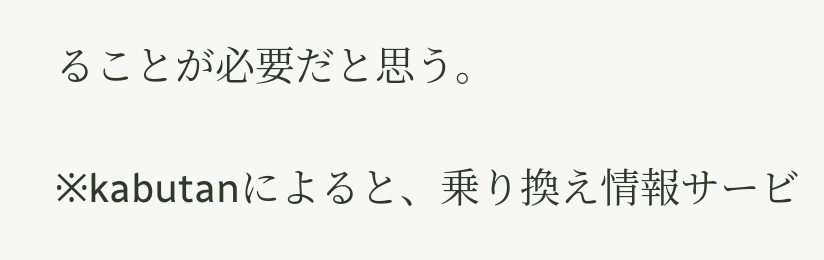ることが必要だと思う。

※kabutanによると、乗り換え情報サービ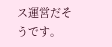ス運営だそうです。